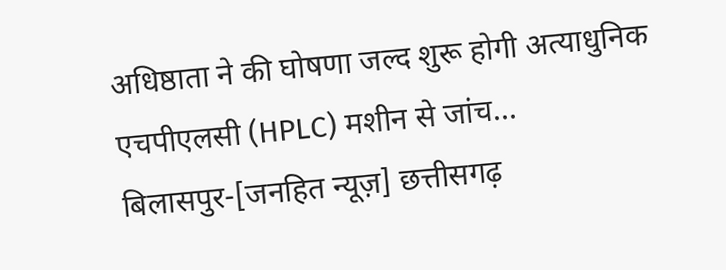अधिष्ठाता ने की घोषणा जल्द शुरू होगी अत्याधुनिक एचपीएलसी (HPLC) मशीन से जांच…
बिलासपुर-[जनहित न्यूज़] छत्तीसगढ़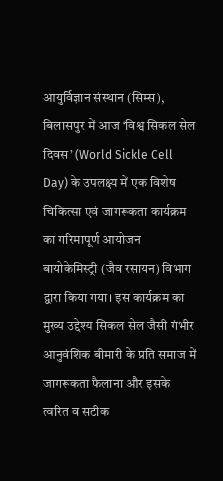आयुर्विज्ञान संस्थान (सिम्स), बिलासपुर में आज ‘विश्व सिकल सेल दिवस’ (World Sickle Cell Day) के उपलक्ष्य में एक विशेष चिकित्सा एवं जागरूकता कार्यक्रम का गरिमापूर्ण आयोजन बायोकेमिस्ट्री (जैव रसायन) विभाग द्वारा किया गया। इस कार्यक्रम का मुख्य उद्देश्य सिकल सेल जैसी गंभीर आनुवंशिक बीमारी के प्रति समाज में जागरूकता फैलाना और इसके त्वरित व सटीक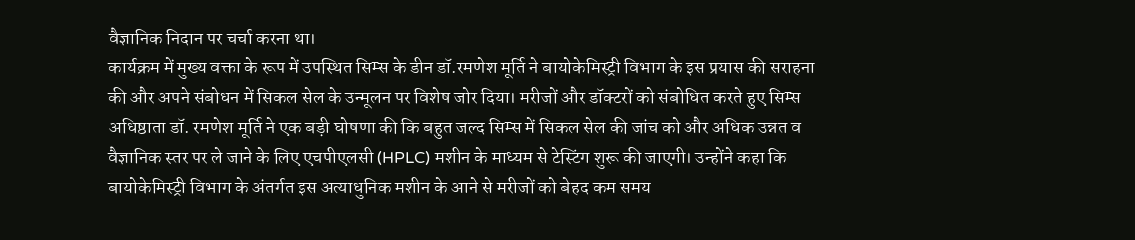वैज्ञानिक निदान पर चर्चा करना था।
कार्यक्रम में मुख्य वक्ता के रूप में उपस्थित सिम्स के डीन डॉ.रमणेश मूर्ति ने बायोकेमिस्ट्री विभाग के इस प्रयास की सराहना की और अपने संबोधन में सिकल सेल के उन्मूलन पर विशेष जोर दिया। मरीजों और डॉक्टरों को संबोधित करते हुए सिम्स अधिष्ठाता डॉ. रमणेश मूर्ति ने एक बड़ी घोषणा की कि बहुत जल्द सिम्स में सिकल सेल की जांच को और अधिक उन्नत व वैज्ञानिक स्तर पर ले जाने के लिए एचपीएलसी (HPLC) मशीन के माध्यम से टेस्टिंग शुरू की जाएगी। उन्होंने कहा कि बायोकेमिस्ट्री विभाग के अंतर्गत इस अत्याधुनिक मशीन के आने से मरीजों को बेहद कम समय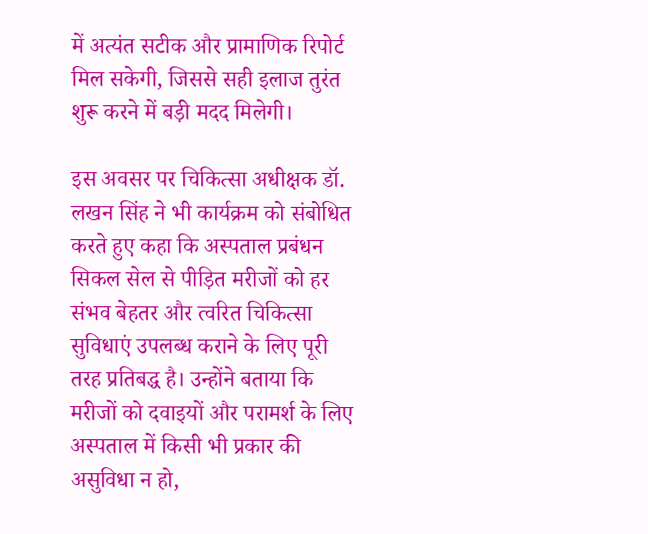में अत्यंत सटीक और प्रामाणिक रिपोर्ट मिल सकेगी, जिससे सही इलाज तुरंत शुरू करने में बड़ी मदद मिलेगी।

इस अवसर पर चिकित्सा अधीक्षक डॉ. लखन सिंह ने भी कार्यक्रम को संबोधित करते हुए कहा कि अस्पताल प्रबंधन सिकल सेल से पीड़ित मरीजों को हर संभव बेहतर और त्वरित चिकित्सा सुविधाएं उपलब्ध कराने के लिए पूरी तरह प्रतिबद्ध है। उन्होंने बताया कि मरीजों को दवाइयों और परामर्श के लिए अस्पताल में किसी भी प्रकार की असुविधा न हो,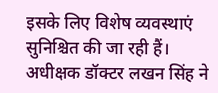इसके लिए विशेष व्यवस्थाएं सुनिश्चित की जा रही हैं। अधीक्षक डॉक्टर लखन सिंह ने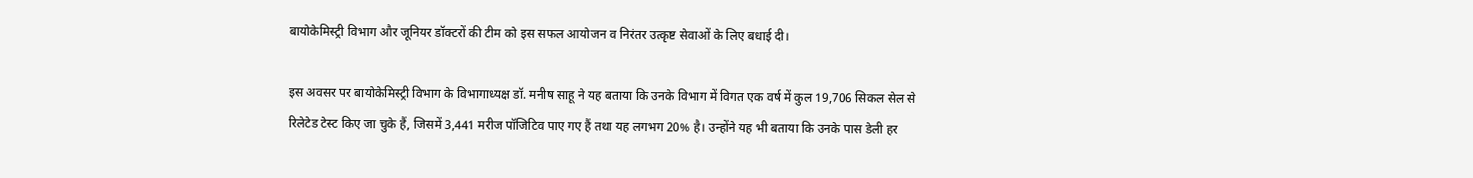बायोकेमिस्ट्री विभाग और जूनियर डॉक्टरों की टीम को इस सफल आयोजन व निरंतर उत्कृष्ट सेवाओं के लिए बधाई दी।

इस अवसर पर बायोकेमिस्ट्री विभाग के विभागाध्यक्ष डॉ. मनीष साहू ने यह बताया कि उनके विभाग में विगत एक वर्ष में कुल 19,706 सिकल सेल से रिलेटेड टेस्ट किए जा चुके हैं, जिसमें 3,441 मरीज पॉजिटिव पाए गए हैं तथा यह लगभग 20% है। उन्होंने यह भी बताया कि उनके पास डेली हर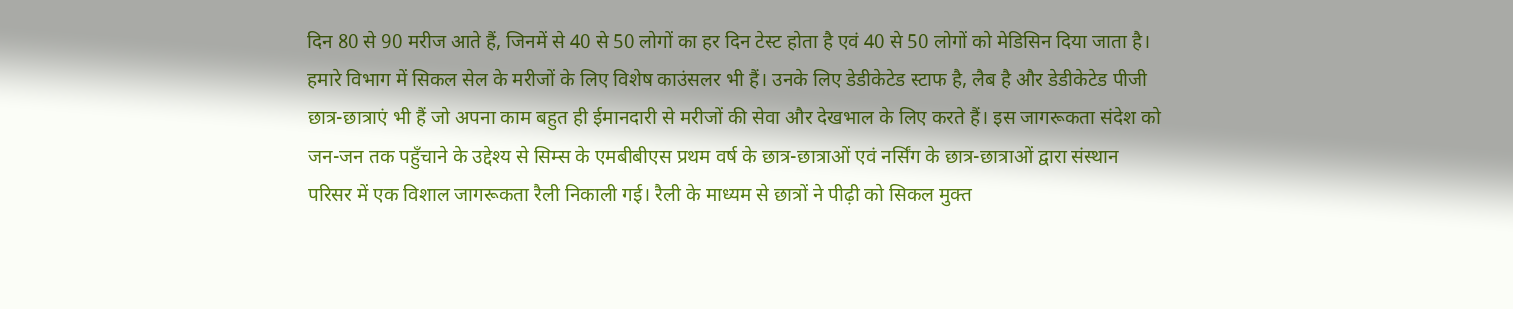दिन 80 से 90 मरीज आते हैं, जिनमें से 40 से 50 लोगों का हर दिन टेस्ट होता है एवं 40 से 50 लोगों को मेडिसिन दिया जाता है। हमारे विभाग में सिकल सेल के मरीजों के लिए विशेष काउंसलर भी हैं। उनके लिए डेडीकेटेड स्टाफ है, लैब है और डेडीकेटेड पीजी छात्र-छात्राएं भी हैं जो अपना काम बहुत ही ईमानदारी से मरीजों की सेवा और देखभाल के लिए करते हैं। इस जागरूकता संदेश को जन-जन तक पहुँचाने के उद्देश्य से सिम्स के एमबीबीएस प्रथम वर्ष के छात्र-छात्राओं एवं नर्सिंग के छात्र-छात्राओं द्वारा संस्थान परिसर में एक विशाल जागरूकता रैली निकाली गई। रैली के माध्यम से छात्रों ने पीढ़ी को सिकल मुक्त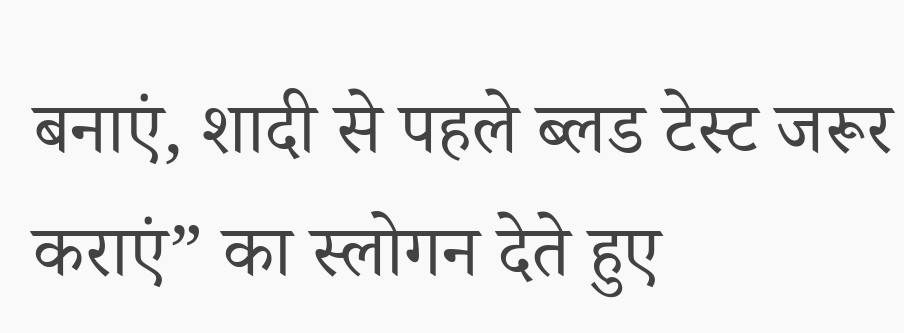बनाएं, शादी से पहले ब्लड टेस्ट जरूर कराएं” का स्लोगन देते हुए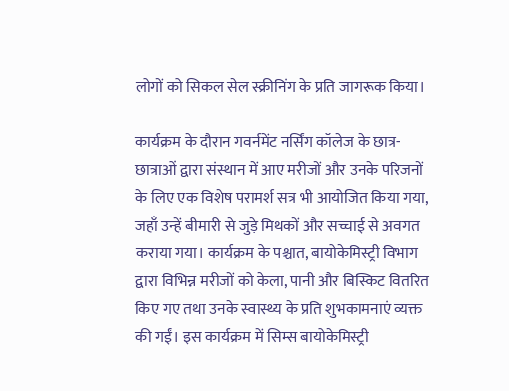लोगों को सिकल सेल स्क्रीनिंग के प्रति जागरूक किया।

कार्यक्रम के दौरान गवर्नमेंट नर्सिंग कॉलेज के छात्र-छात्राओं द्वारा संस्थान में आए मरीजों और उनके परिजनों के लिए एक विशेष परामर्श सत्र भी आयोजित किया गया, जहाँ उन्हें बीमारी से जुड़े मिथकों और सच्चाई से अवगत कराया गया। कार्यक्रम के पश्चात, बायोकेमिस्ट्री विभाग द्वारा विभिन्न मरीजों को केला, पानी और बिस्किट वितरित किए गए तथा उनके स्वास्थ्य के प्रति शुभकामनाएं व्यक्त की गईं। इस कार्यक्रम में सिम्स बायोकेमिस्ट्री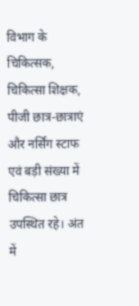विभाग के चिकित्सक, चिकित्सा शिक्षक, पीजी छात्र-छात्राएं और नर्सिंग स्टाफ एवं बड़ी संख्या में चिकित्सा छात्र उपस्थित रहे। अंत में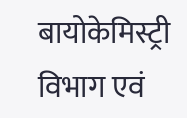बायोकेमिस्ट्री विभाग एवं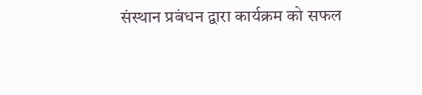संस्थान प्रबंधन द्वारा कार्यक्रम को सफल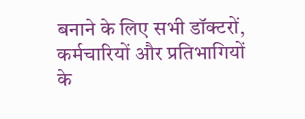बनाने के लिए सभी डॉक्टरों, कर्मचारियों और प्रतिभागियों के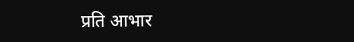प्रति आभार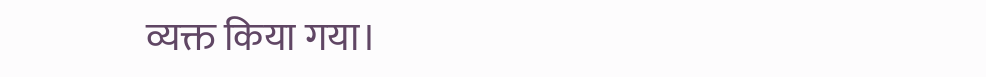व्यक्त किया गया।